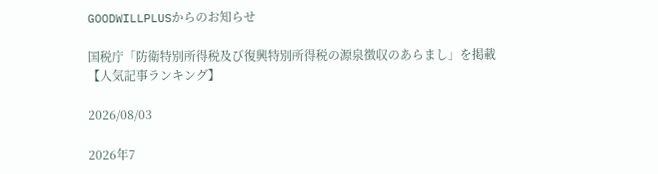GOODWILLPLUSからのお知らせ

国税庁「防衛特別所得税及び復興特別所得税の源泉徴収のあらまし」を掲載【人気記事ランキング】

2026/08/03

2026年7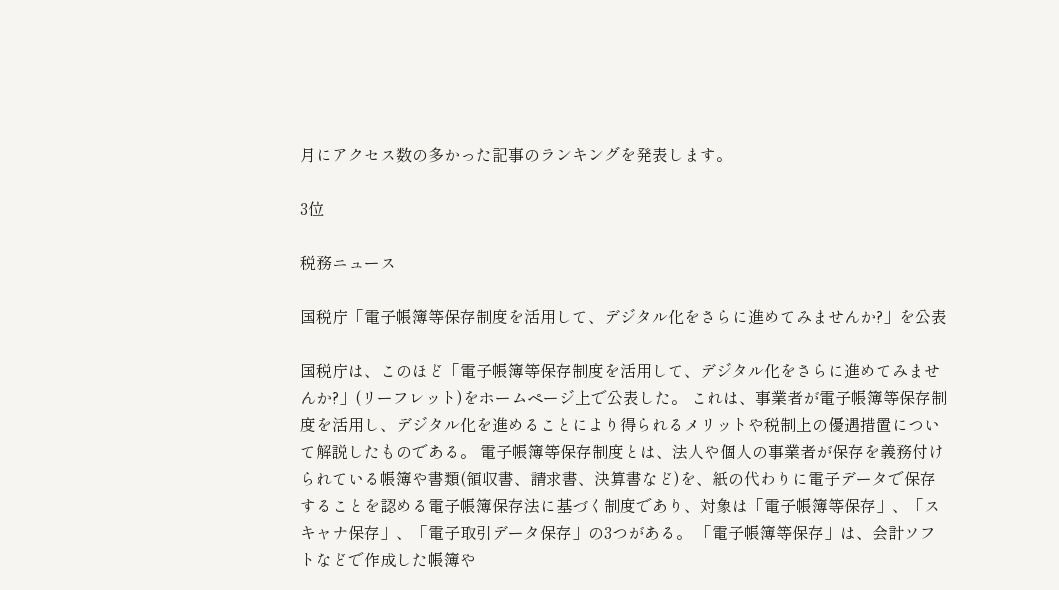月にアクセス数の多かった記事のランキングを発表します。

3位

税務ニュース

国税庁「電子帳簿等保存制度を活用して、デジタル化をさらに進めてみませんか?」を公表

国税庁は、このほど「電子帳簿等保存制度を活用して、デジタル化をさらに進めてみませんか?」(リーフレット)をホームページ上で公表した。 これは、事業者が電子帳簿等保存制度を活用し、デジタル化を進めることにより得られるメリットや税制上の優遇措置について解説したものである。 電子帳簿等保存制度とは、法人や個人の事業者が保存を義務付けられている帳簿や書類(領収書、請求書、決算書など)を、紙の代わりに電子データで保存することを認める電子帳簿保存法に基づく制度であり、対象は「電子帳簿等保存」、「スキャナ保存」、「電子取引データ保存」の3つがある。 「電子帳簿等保存」は、会計ソフトなどで作成した帳簿や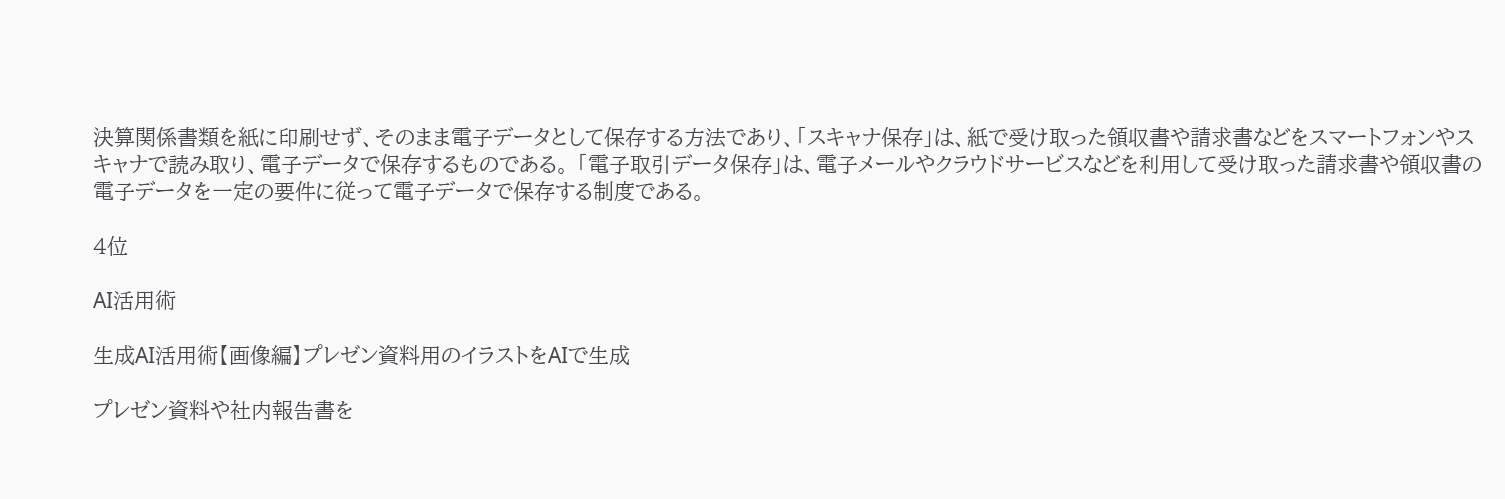決算関係書類を紙に印刷せず、そのまま電子データとして保存する方法であり、「スキャナ保存」は、紙で受け取った領収書や請求書などをスマートフォンやスキャナで読み取り、電子データで保存するものである。 「電子取引データ保存」は、電子メールやクラウドサービスなどを利用して受け取った請求書や領収書の電子データを一定の要件に従って電子データで保存する制度である。

4位

AI活用術

生成AI活用術【画像編】プレゼン資料用のイラストをAIで生成

プレゼン資料や社内報告書を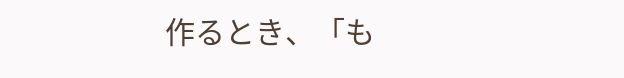作るとき、「も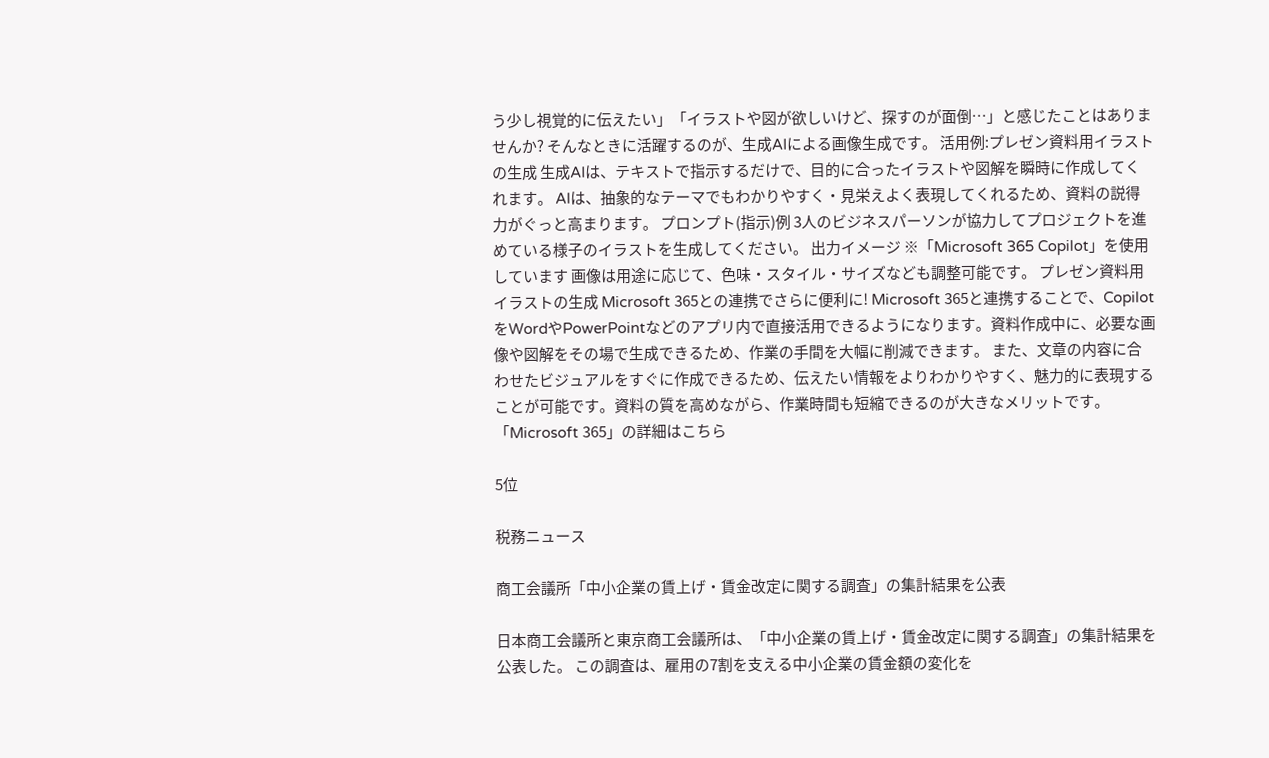う少し視覚的に伝えたい」「イラストや図が欲しいけど、探すのが面倒…」と感じたことはありませんか? そんなときに活躍するのが、生成AIによる画像生成です。 活用例:プレゼン資料用イラストの生成 生成AIは、テキストで指示するだけで、目的に合ったイラストや図解を瞬時に作成してくれます。 AIは、抽象的なテーマでもわかりやすく・見栄えよく表現してくれるため、資料の説得力がぐっと高まります。 プロンプト(指示)例 3人のビジネスパーソンが協力してプロジェクトを進めている様子のイラストを生成してください。 出力イメージ ※「Microsoft 365 Copilot」を使用しています 画像は用途に応じて、色味・スタイル・サイズなども調整可能です。 プレゼン資料用イラストの生成 Microsoft 365との連携でさらに便利に! Microsoft 365と連携することで、CopilotをWordやPowerPointなどのアプリ内で直接活用できるようになります。資料作成中に、必要な画像や図解をその場で生成できるため、作業の手間を大幅に削減できます。 また、文章の内容に合わせたビジュアルをすぐに作成できるため、伝えたい情報をよりわかりやすく、魅力的に表現することが可能です。資料の質を高めながら、作業時間も短縮できるのが大きなメリットです。 「Microsoft 365」の詳細はこちら

5位

税務ニュース

商工会議所「中小企業の賃上げ・賃金改定に関する調査」の集計結果を公表

日本商工会議所と東京商工会議所は、「中小企業の賃上げ・賃金改定に関する調査」の集計結果を公表した。 この調査は、雇用の7割を支える中小企業の賃金額の変化を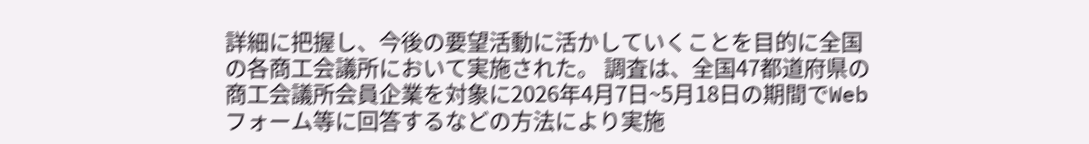詳細に把握し、今後の要望活動に活かしていくことを目的に全国の各商工会議所において実施された。 調査は、全国47都道府県の商工会議所会員企業を対象に2026年4月7日~5月18日の期間でWebフォーム等に回答するなどの方法により実施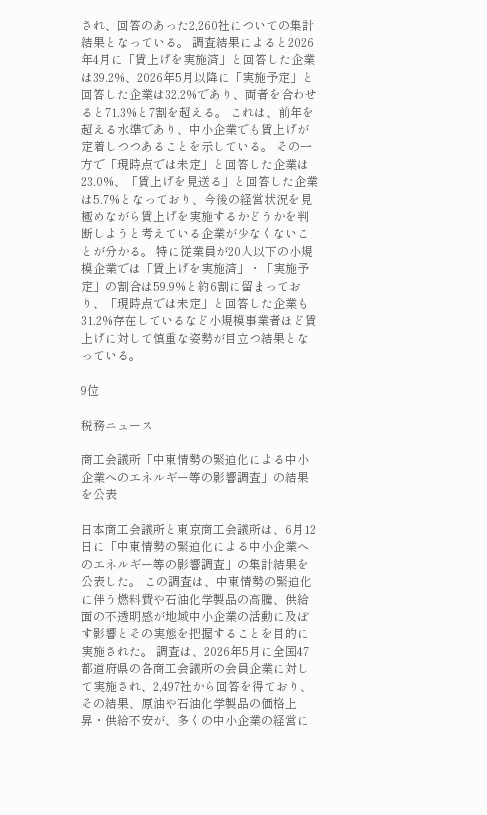され、回答のあった2,260社についての集計結果となっている。 調査結果によると2026年4月に「賃上げを実施済」と回答した企業は39.2%、2026年5月以降に「実施予定」と回答した企業は32.2%であり、両者を合わせると71.3%と7割を超える。 これは、前年を超える水準であり、中小企業でも賃上げが定着しつつあることを示している。 その一方で「現時点では未定」と回答した企業は23.0%、「賃上げを見送る」と回答した企業は5.7%となっており、今後の経営状況を見極めながら賃上げを実施するかどうかを判断しようと考えている企業が少なくないことが分かる。 特に従業員が20人以下の小規模企業では「賃上げを実施済」・「実施予定」の割合は59.9%と約6割に留まっており、「現時点では未定」と回答した企業も31.2%存在しているなど小規模事業者ほど賃上げに対して慎重な姿勢が目立つ結果となっている。

9位

税務ニュース

商工会議所「中東情勢の緊迫化による中小企業へのエネルギー等の影響調査」の結果を公表

日本商工会議所と東京商工会議所は、6月12日に「中東情勢の緊迫化による中小企業へのエネルギー等の影響調査」の集計結果を公表した。 この調査は、中東情勢の緊迫化に伴う燃料費や石油化学製品の高騰、供給面の不透明感が地域中小企業の活動に及ぼす影響とその実態を把握することを目的に実施された。 調査は、2026年5月に全国47都道府県の各商工会議所の会員企業に対して実施され、2,497社から回答を得ており、その結果、原油や石油化学製品の価格上昇・供給不安が、多くの中小企業の経営に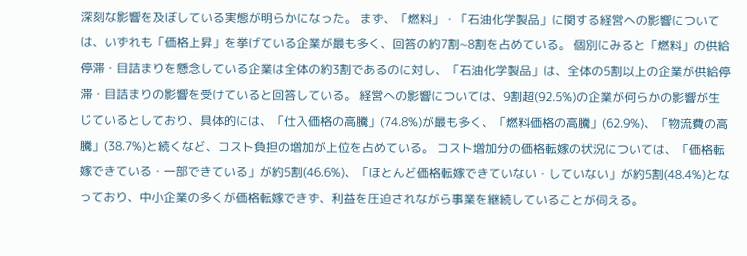深刻な影響を及ぼしている実態が明らかになった。 まず、「燃料」・「石油化学製品」に関する経営への影響については、いずれも「価格上昇」を挙げている企業が最も多く、回答の約7割~8割を占めている。 個別にみると「燃料」の供給停滞・目詰まりを懸念している企業は全体の約3割であるのに対し、「石油化学製品」は、全体の5割以上の企業が供給停滞・目詰まりの影響を受けていると回答している。 経営への影響については、9割超(92.5%)の企業が何らかの影響が生じているとしており、具体的には、「仕入価格の高騰」(74.8%)が最も多く、「燃料価格の高騰」(62.9%)、「物流費の高騰」(38.7%)と続くなど、コスト負担の増加が上位を占めている。 コスト増加分の価格転嫁の状況については、「価格転嫁できている・一部できている」が約5割(46.6%)、「ほとんど価格転嫁できていない・していない」が約5割(48.4%)となっており、中小企業の多くが価格転嫁できず、利益を圧迫されながら事業を継続していることが伺える。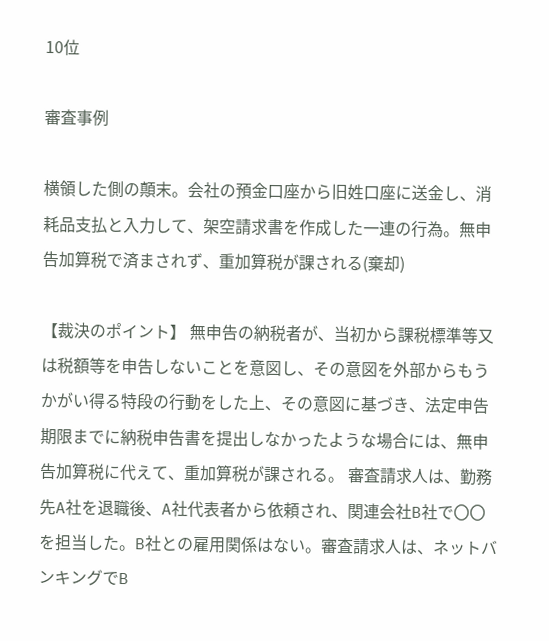10位

審査事例

横領した側の顛末。会社の預金口座から旧姓口座に送金し、消耗品支払と入力して、架空請求書を作成した一連の行為。無申告加算税で済まされず、重加算税が課される(棄却)

【裁決のポイント】 無申告の納税者が、当初から課税標準等又は税額等を申告しないことを意図し、その意図を外部からもうかがい得る特段の行動をした上、その意図に基づき、法定申告期限までに納税申告書を提出しなかったような場合には、無申告加算税に代えて、重加算税が課される。 審査請求人は、勤務先A社を退職後、A社代表者から依頼され、関連会社B社で〇〇を担当した。B社との雇用関係はない。審査請求人は、ネットバンキングでB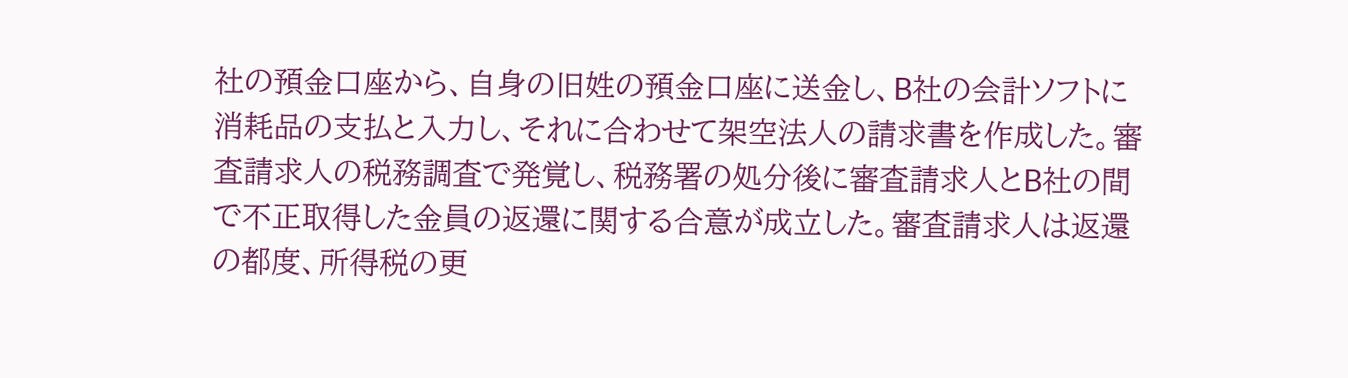社の預金口座から、自身の旧姓の預金口座に送金し、B社の会計ソフトに消耗品の支払と入力し、それに合わせて架空法人の請求書を作成した。審査請求人の税務調査で発覚し、税務署の処分後に審査請求人とB社の間で不正取得した金員の返還に関する合意が成立した。審査請求人は返還の都度、所得税の更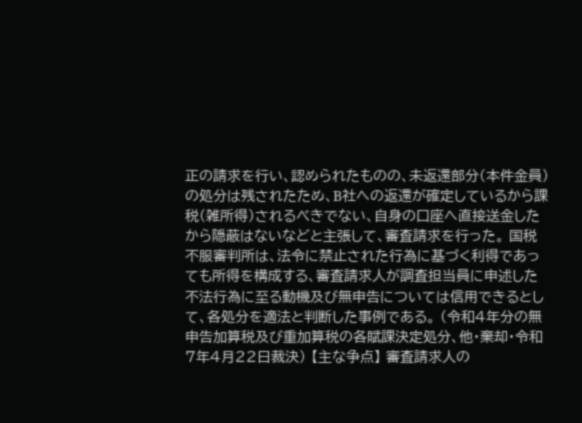正の請求を行い、認められたものの、未返還部分(本件金員)の処分は残されたため、B社への返還が確定しているから課税(雑所得)されるべきでない、自身の口座へ直接送金したから隠蔽はないなどと主張して、審査請求を行った。 国税不服審判所は、法令に禁止された行為に基づく利得であっても所得を構成する、審査請求人が調査担当員に申述した不法行為に至る動機及び無申告については信用できるとして、各処分を適法と判断した事例である。 (令和4年分の無申告加算税及び重加算税の各賦課決定処分、他・棄却・令和7年4月22日裁決) 【主な争点】 審査請求人の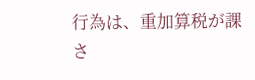行為は、重加算税が課さ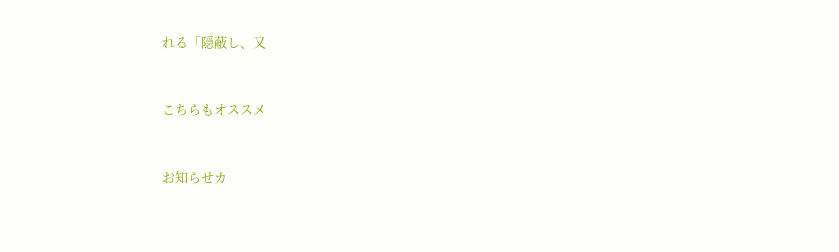れる「隠蔽し、又


こちらもオススメ


お知らせカ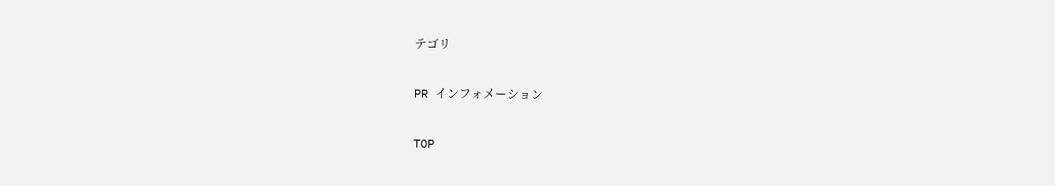テゴリ

PR インフォメーション

TOP